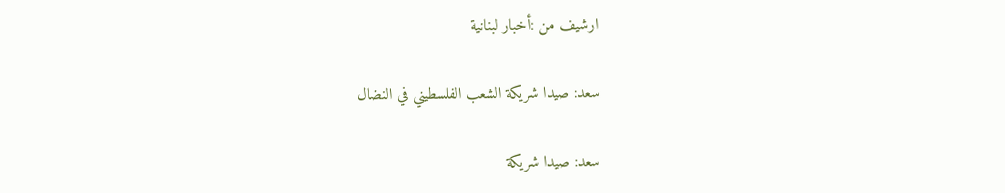ارشيف من :أخبار لبنانية

سعد: صيدا شريكة الشعب الفلسطيني في النضال

سعد: صيدا شريكة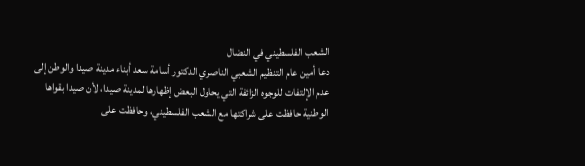الشعب الفلسطيني في النضال
دعا أمين عام التنظيم الشعبي الناصري الدكتور أسامة سعد أبناء مدينة صيدا والوطن إلى عدم الإلتفات للوجوه الزائفة التي يحاول البعض إظهارها لمدينة صيدا، لأن صيدا بقواها الوطنية حافظت على شراكتها مع الشعب الفلسطيني، وحافظت على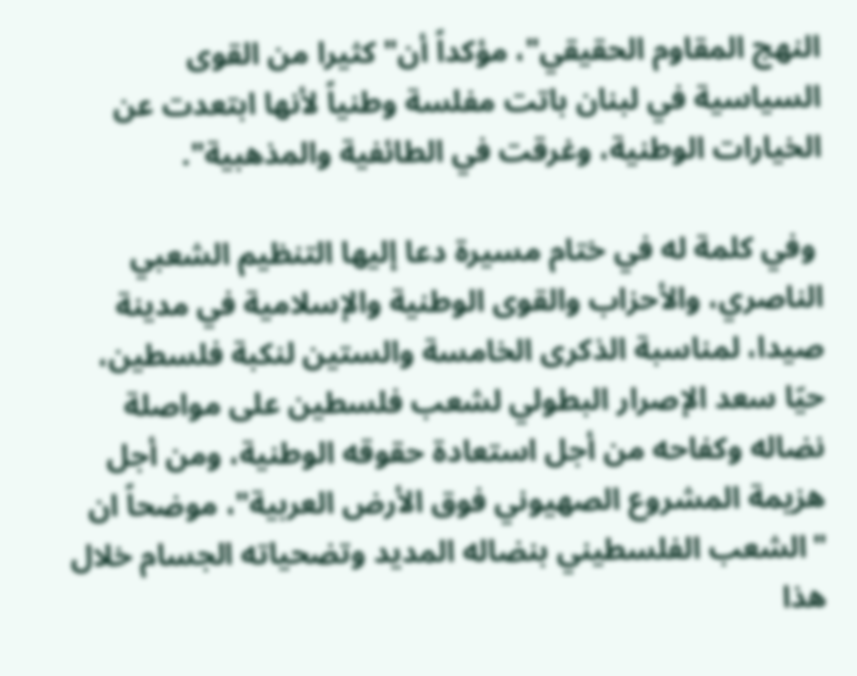النهج المقاوم الحقيقي"، مؤكداً أن" كثيرا من القوى السياسية في لبنان باتت مفلسة وطنياً لأنها ابتعدت عن الخيارات الوطنية، وغرقت في الطائفية والمذهبية".

 وفي كلمة له في ختام مسيرة دعا إليها التنظيم الشعبي الناصري، والأحزاب والقوى الوطنية والإسلامية في مدينة صيدا، لمناسبة الذكرى الخامسة والستين لنكبة فلسطين، حيّا سعد الإصرار البطولي لشعب فلسطين على مواصلة نضاله وكفاحه من أجل استعادة حقوقه الوطنية، ومن أجل هزيمة المشروع الصهيوني فوق الأرض العربية"، موضحاً ان "الشعب الفلسطيني بنضاله المديد وتضحياته الجسام خلال هذا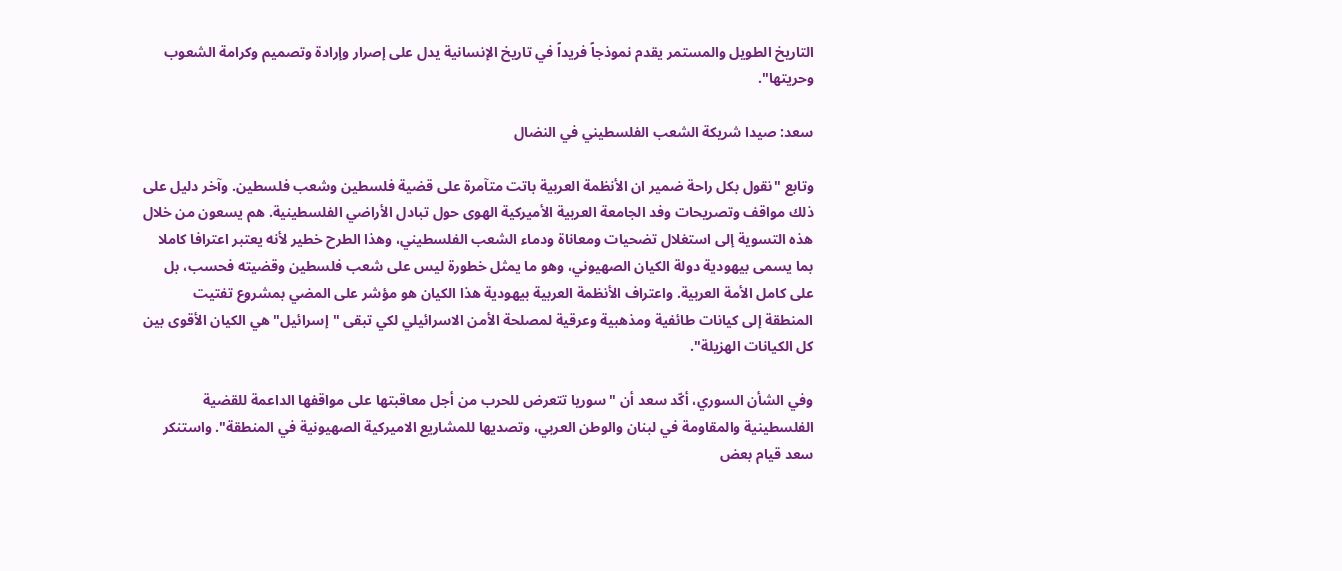التاريخ الطويل والمستمر يقدم نموذجاً فريداً في تاريخ الإنسانية يدل على إصرار وإرادة وتصميم وكرامة الشعوب وحريتها".

سعد: صيدا شريكة الشعب الفلسطيني في النضال

وتابع "نقول بكل راحة ضمير ان الأنظمة العربية باتت متآمرة على قضية فلسطين وشعب فلسطين. وآخر دليل على ذلك مواقف وتصريحات وفد الجامعة العربية الأميركية الهوى حول تبادل الأراضي الفلسطينية. هم يسعون من خلال هذه التسوية إلى استغلال تضحيات ومعاناة ودماء الشعب الفلسطيني، وهذا الطرح خطير لأنه يعتبر اعترافا كاملا بما يسمى بيهودية دولة الكيان الصهيوني، وهو ما يمثل خطورة ليس على شعب فلسطين وقضيته فحسب، بل على كامل الأمة العربية. واعتراف الأنظمة العربية بيهودية هذا الكيان هو مؤشر على المضي بمشروع تفتيت المنطقة إلى كيانات طائفية ومذهبية وعرقية لمصلحة الأمن الاسرائيلي لكي تبقى "إسرائيل" هي الكيان الأقوى بين كل الكيانات الهزيلة".

وفي الشأن السوري، أكّد سعد أن "سوريا تتعرض للحرب من أجل معاقبتها على مواقفها الداعمة للقضية الفلسطينية والمقاومة في لبنان والوطن العربي، وتصديها للمشاريع الاميركية الصهيونية في المنطقة". واستنكر سعد قيام بعض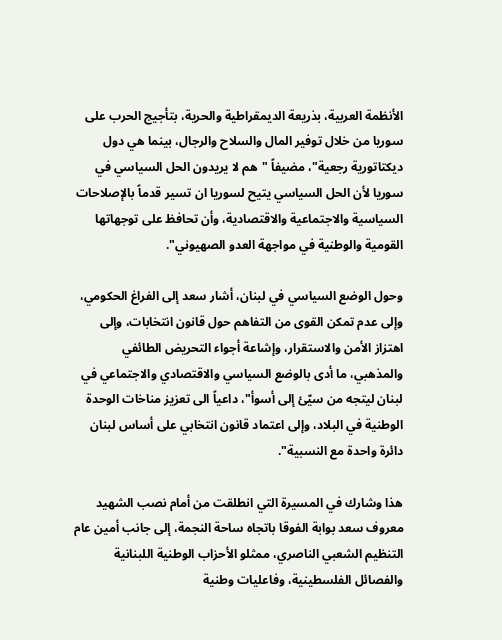الأنظمة العربية، بذريعة الديمقراطية والحرية، بتأجيج الحرب على سوريا من خلال توفير المال والسلاح والرجال، بينما هي دول ديكتاتورية رجعية"، مضيفاً "هم لا يريدون الحل السياسي في سوريا لأن الحل السياسي يتيح لسوريا ان تسير قدماً بالإصلاحات السياسية والاجتماعية والاقتصادية، وأن تحافظ على توجهاتها القومية والوطنية في مواجهة العدو الصهيوني".

وحول الوضع السياسي في لبنان، أشار سعد إلى الفراغ الحكومي، وإلى عدم تمكن القوى من التفاهم حول قانون انتخابات، وإلى اهتزاز الأمن والاستقرار، وإشاعة أجواء التحريض الطائفي والمذهبي، ما أدى بالوضع السياسي والاقتصادي والاجتماعي في لبنان ليتجه من سيّئ إلى أسوأ"، داعياً الى تعزيز مناخات الوحدة الوطنية في البلاد، وإلى اعتماد قانون انتخابي على أساس لبنان دائرة واحدة مع النسبية".

هذا وشارك في المسيرة التي انطلقت من أمام نصب الشهيد معروف سعد بوابة الفوقا باتجاه ساحة النجمة، إلى جانب أمين عام التنظيم الشعبي الناصري، ممثلو الأحزاب الوطنية اللبنانية والفصائل الفلسطينية، وفاعليات وطنية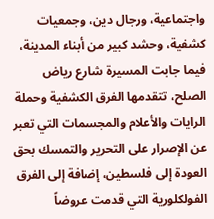واجتماعية، ورجال دين، وجمعيات كشفية، وحشد كبير من أبناء المدينة، فيما جابت المسيرة شارع رياض الصلح، تتقدمها الفرق الكشفية وحملة الرايات والأعلام والمجسمات التي تعبر عن الإصرار على التحرير والتمسك بحق العودة إلى فلسطين، إضافة إلى الفرق الفولكلورية التي قدمت عروضاً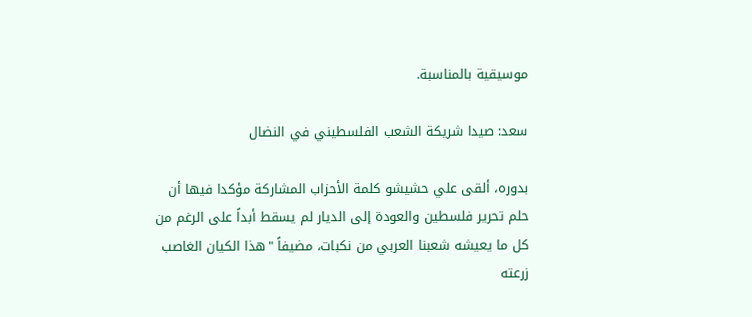موسيقية بالمناسبة.

سعد: صيدا شريكة الشعب الفلسطيني في النضال

بدوره، ألقى علي حشيشو كلمة الأحزاب المشاركة مؤكدا فيها أن حلم تحرير فلسطين والعودة إلى الديار لم يسقط أبداً على الرغم من كل ما يعيشه شعبنا العربي من نكبات، مضيفاً "هذا الكيان الغاصب زرعته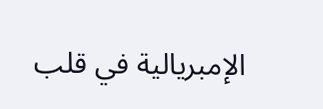الإمبريالية في قلب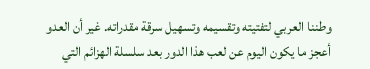وطننا العربي لتفتيته وتقسيمه وتسهيل سرقة مقدراته. غير أن العدو أعجز ما يكون اليوم عن لعب هذا الدور بعد سلسلة الهزائم التي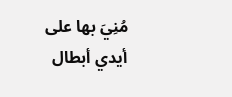مُنِيَ بها على أيدي أبطال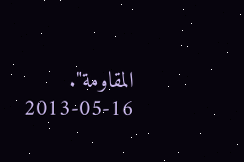المقاومة".
2013-05-16